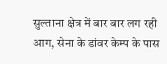सुल्ताना क्षेत्र में बार बार लग रही आग, सेना के डांवर केम्प के पास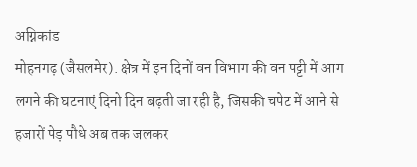अग्निकांड
मोहनगढ़ (जैसलमेर). क्षेत्र में इन दिनों वन विभाग की वन पट्टी में आग लगने की घटनाएं दिनो दिन बढ़ती जा रही है, जिसकी चपेट में आने से हजारों पेड़ पौधे अब तक जलकर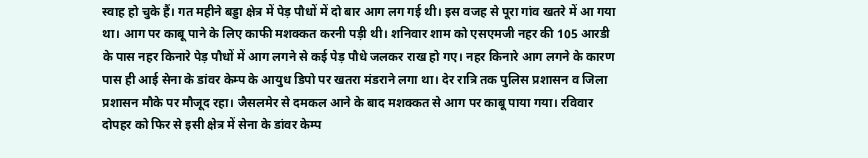स्वाह हो चुके हैं। गत महीने बड्डा क्षेत्र में पेड़ पौधों में दो बार आग लग गई थी। इस वजह से पूरा गांव खतरे में आ गया था। आग पर काबू पाने के लिए काफी मशक्कत करनी पड़ी थी। शनिवार शाम को एसएमजी नहर की 105 आरडी के पास नहर किनारे पेड़ पौधों में आग लगने से कई पेड़ पौधे जलकर राख हो गए। नहर किनारे आग लगने के कारण पास ही आई सेना के डांवर केम्प के आयुध डिपो पर खतरा मंडराने लगा था। देर रात्रि तक पुलिस प्रशासन व जिला प्रशासन मौके पर मौजूद रहा। जैसलमेर से दमकल आने के बाद मशक्कत से आग पर काबू पाया गया। रविवार दोपहर को फिर से इसी क्षेत्र में सेना के डांवर केम्प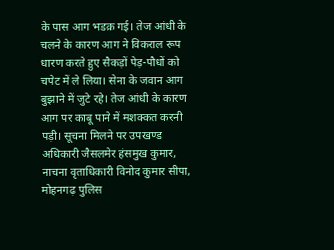के पास आग भडक़ गई। तेज आंधी के चलने के कारण आग ने विकराल रूप धारण करते हुए सैकड़ों पेड़-पौधों को चपेट में ले लिया। सेना के जवान आग बुझाने में जुटे रहे। तेज आंधी के कारण आग पर काबू पाने में मशक्कत करनी पड़ी। सूचना मिलने पर उपखण्ड अधिकारी जैसलमेर हंसमुख कुमार, नाचना वृताधिकारी विनोद कुमार सीपा, मोहनगढ़ पुलिस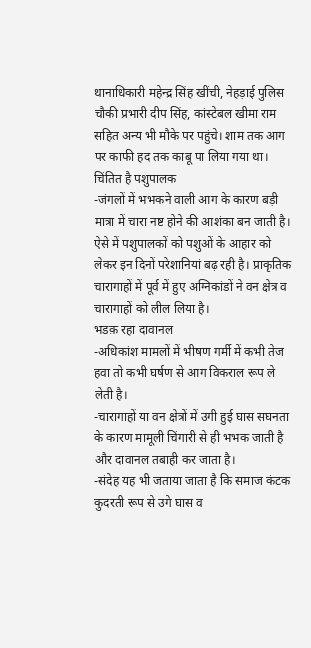थानाधिकारी महेन्द्र सिंह खींची, नेहड़ाई पुलिस चौकी प्रभारी दीप सिंह, कांस्टेबल खीमा राम सहित अन्य भी मौके पर पहुंचे। शाम तक आग पर काफी हद तक काबू पा लिया गया था।
चिंतित है पशुपालक
-जंगलों में भभकने वाली आग के कारण बड़ी मात्रा में चारा नष्ट होने की आशंका बन जाती है। ऐसे में पशुपालकों को पशुओं के आहार को लेकर इन दिनों परेशानियां बढ़ रही है। प्राकृतिक चारागाहों में पूर्व में हुए अग्निकांडों ने वन क्षेत्र व चारागाहों को लील लिया है।
भडक़ रहा दावानल
-अधिकांश मामलों में भीषण गर्मी में कभी तेज हवा तो कभी घर्षण से आग विकराल रूप ले लेती है।
-चारागाहों या वन क्षेत्रों में उगी हुई घास सघनता के कारण मामूली चिंगारी से ही भभक जाती है और दावानल तबाही कर जाता है।
-संदेह यह भी जताया जाता है कि समाज कंटक कुदरती रूप से उगे घास व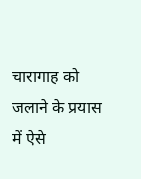चारागाह को जलाने के प्रयास में ऐसे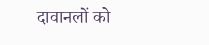दावानलों को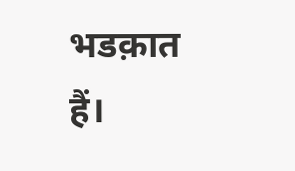भडक़ात हैं।